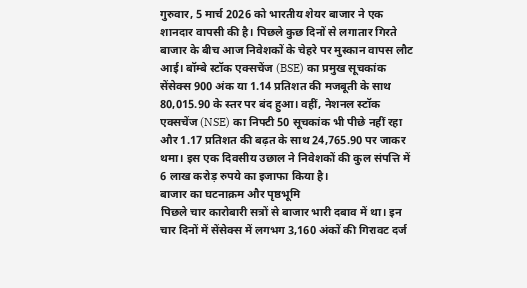गुरुवार, 5 मार्च 2026 को भारतीय शेयर बाजार ने एक शानदार वापसी की है। पिछले कुछ दिनों से लगातार गिरते बाजार के बीच आज निवेशकों के चेहरे पर मुस्कान वापस लौट आई। बॉम्बे स्टॉक एक्सचेंज (BSE) का प्रमुख सूचकांक सेंसेक्स 900 अंक या 1.14 प्रतिशत की मजबूती के साथ 80,015.90 के स्तर पर बंद हुआ। वहीं, नेशनल स्टॉक एक्सचेंज (NSE) का निफ्टी 50 सूचकांक भी पीछे नहीं रहा और 1.17 प्रतिशत की बढ़त के साथ 24,765.90 पर जाकर थमा। इस एक दिवसीय उछाल ने निवेशकों की कुल संपत्ति में 6 लाख करोड़ रुपये का इजाफा किया है।
बाजार का घटनाक्रम और पृष्ठभूमि
पिछले चार कारोबारी सत्रों से बाजार भारी दबाव में था। इन चार दिनों में सेंसेक्स में लगभग 3,160 अंकों की गिरावट दर्ज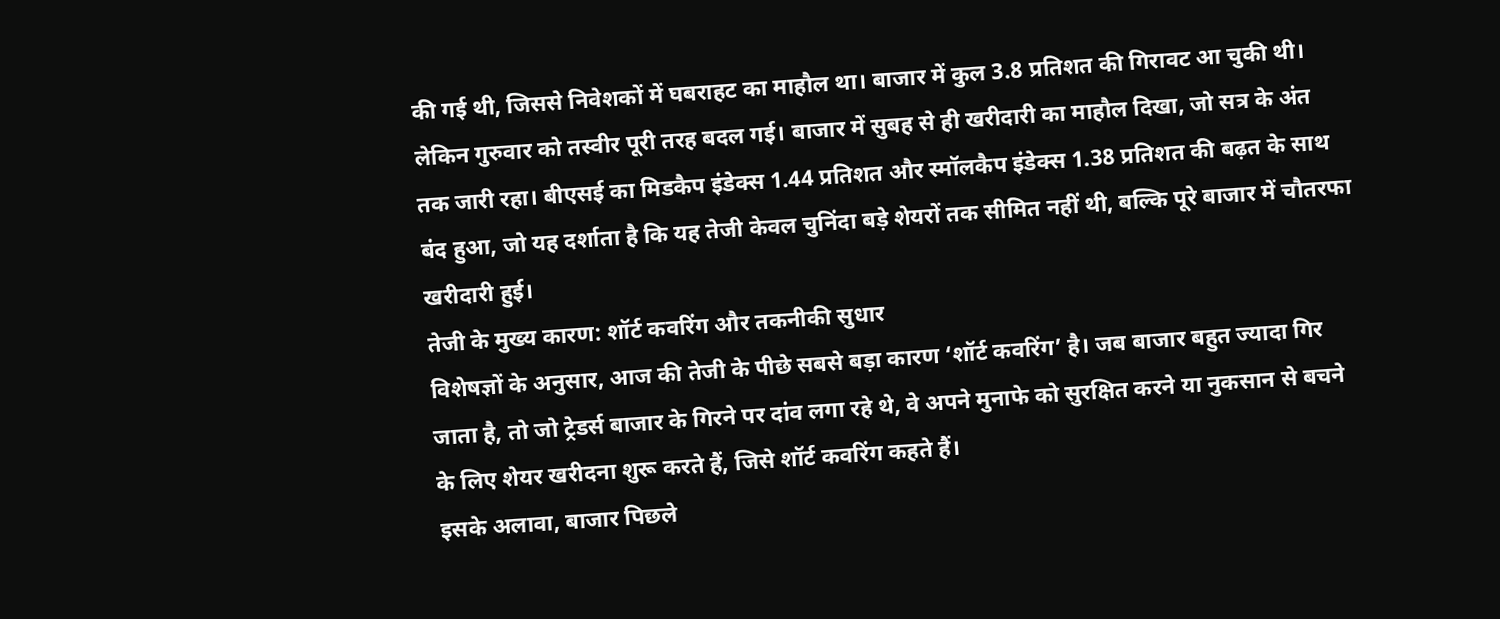की गई थी, जिससे निवेशकों में घबराहट का माहौल था। बाजार में कुल 3.8 प्रतिशत की गिरावट आ चुकी थी। लेकिन गुरुवार को तस्वीर पूरी तरह बदल गई। बाजार में सुबह से ही खरीदारी का माहौल दिखा, जो सत्र के अंत तक जारी रहा। बीएसई का मिडकैप इंडेक्स 1.44 प्रतिशत और स्मॉलकैप इंडेक्स 1.38 प्रतिशत की बढ़त के साथ बंद हुआ, जो यह दर्शाता है कि यह तेजी केवल चुनिंदा बड़े शेयरों तक सीमित नहीं थी, बल्कि पूरे बाजार में चौतरफा खरीदारी हुई।
तेजी के मुख्य कारण: शॉर्ट कवरिंग और तकनीकी सुधार
विशेषज्ञों के अनुसार, आज की तेजी के पीछे सबसे बड़ा कारण ‘शॉर्ट कवरिंग’ है। जब बाजार बहुत ज्यादा गिर जाता है, तो जो ट्रेडर्स बाजार के गिरने पर दांव लगा रहे थे, वे अपने मुनाफे को सुरक्षित करने या नुकसान से बचने के लिए शेयर खरीदना शुरू करते हैं, जिसे शॉर्ट कवरिंग कहते हैं।
इसके अलावा, बाजार पिछले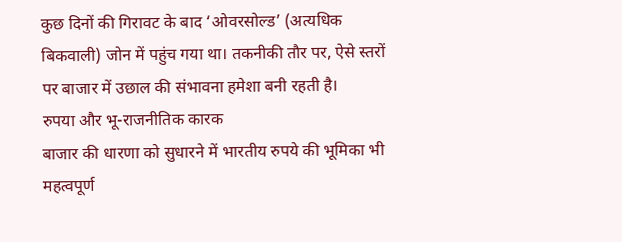कुछ दिनों की गिरावट के बाद ‘ओवरसोल्ड’ (अत्यधिक बिकवाली) जोन में पहुंच गया था। तकनीकी तौर पर, ऐसे स्तरों पर बाजार में उछाल की संभावना हमेशा बनी रहती है।
रुपया और भू-राजनीतिक कारक
बाजार की धारणा को सुधारने में भारतीय रुपये की भूमिका भी महत्वपूर्ण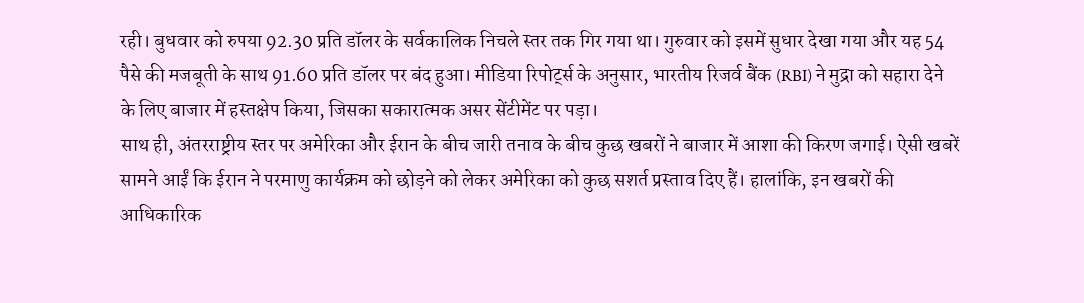रही। बुधवार को रुपया 92.30 प्रति डॉलर के सर्वकालिक निचले स्तर तक गिर गया था। गुरुवार को इसमें सुधार देखा गया और यह 54 पैसे की मजबूती के साथ 91.60 प्रति डॉलर पर बंद हुआ। मीडिया रिपोर्ट्स के अनुसार, भारतीय रिजर्व बैंक (RBI) ने मुद्रा को सहारा देने के लिए बाजार में हस्तक्षेप किया, जिसका सकारात्मक असर सेंटीमेंट पर पड़ा।
साथ ही, अंतरराष्ट्रीय स्तर पर अमेरिका और ईरान के बीच जारी तनाव के बीच कुछ खबरों ने बाजार में आशा की किरण जगाई। ऐसी खबरें सामने आईं कि ईरान ने परमाणु कार्यक्रम को छोड़ने को लेकर अमेरिका को कुछ सशर्त प्रस्ताव दिए हैं। हालांकि, इन खबरों की आधिकारिक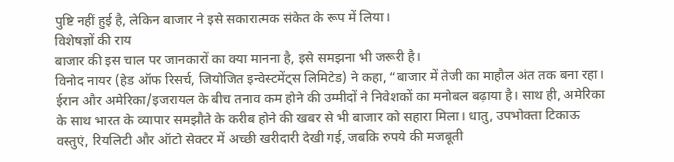पुष्टि नहीं हुई है, लेकिन बाजार ने इसे सकारात्मक संकेत के रूप में लिया।
विशेषज्ञों की राय
बाजार की इस चाल पर जानकारों का क्या मानना है, इसे समझना भी जरूरी है।
विनोद नायर (हेड ऑफ रिसर्च, जियोजित इन्वेस्टमेंट्स लिमिटेड) ने कहा, “बाजार में तेजी का माहौल अंत तक बना रहा। ईरान और अमेरिका/इजरायल के बीच तनाव कम होने की उम्मीदों ने निवेशकों का मनोबल बढ़ाया है। साथ ही, अमेरिका के साथ भारत के व्यापार समझौते के करीब होने की खबर से भी बाजार को सहारा मिला। धातु, उपभोक्ता टिकाऊ वस्तुएं, रियलिटी और ऑटो सेक्टर में अच्छी खरीदारी देखी गई, जबकि रुपये की मजबूती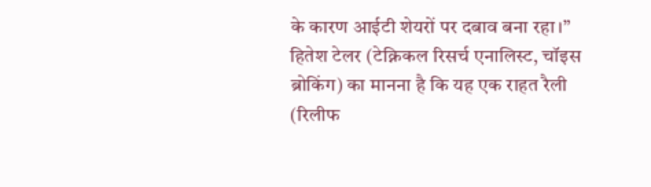के कारण आईटी शेयरों पर दबाव बना रहा।”
हितेश टेलर (टेक्निकल रिसर्च एनालिस्ट, चॉइस ब्रोकिंग) का मानना है कि यह एक राहत रैली (रिलीफ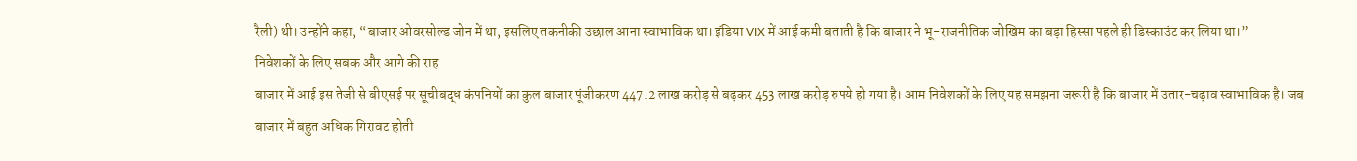रैली) थी। उन्होंने कहा, “बाजार ओवरसोल्ड जोन में था, इसलिए तकनीकी उछाल आना स्वाभाविक था। इंडिया VIX में आई कमी बताती है कि बाजार ने भू-राजनीतिक जोखिम का बड़ा हिस्सा पहले ही डिस्काउंट कर लिया था।”
निवेशकों के लिए सबक और आगे की राह
बाजार में आई इस तेजी से बीएसई पर सूचीबद्ध कंपनियों का कुल बाजार पूंजीकरण 447.2 लाख करोड़ से बढ़कर 453 लाख करोड़ रुपये हो गया है। आम निवेशकों के लिए यह समझना जरूरी है कि बाजार में उतार-चढ़ाव स्वाभाविक है। जब बाजार में बहुत अधिक गिरावट होती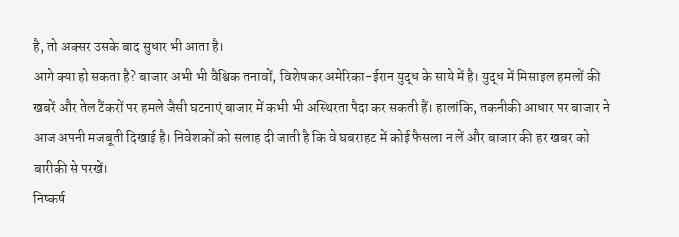है, तो अक्सर उसके बाद सुधार भी आता है।
आगे क्या हो सकता है? बाजार अभी भी वैश्विक तनावों, विशेषकर अमेरिका-ईरान युद्ध के साये में है। युद्ध में मिसाइल हमलों की खबरें और तेल टैंकरों पर हमले जैसी घटनाएं बाजार में कभी भी अस्थिरता पैदा कर सकती हैं। हालांकि, तकनीकी आधार पर बाजार ने आज अपनी मजबूती दिखाई है। निवेशकों को सलाह दी जाती है कि वे घबराहट में कोई फैसला न लें और बाजार की हर खबर को बारीकी से परखें।
निष्कर्ष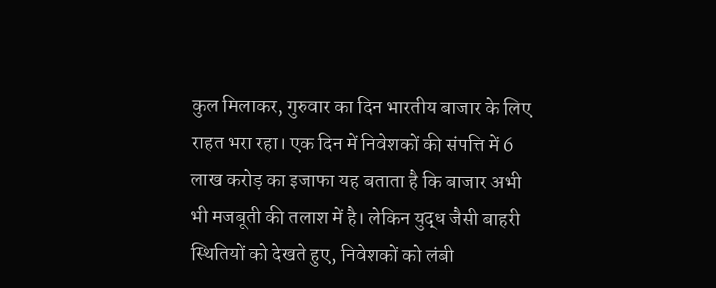कुल मिलाकर, गुरुवार का दिन भारतीय बाजार के लिए राहत भरा रहा। एक दिन में निवेशकों की संपत्ति में 6 लाख करोड़ का इजाफा यह बताता है कि बाजार अभी भी मजबूती की तलाश में है। लेकिन युद्ध जैसी बाहरी स्थितियों को देखते हुए, निवेशकों को लंबी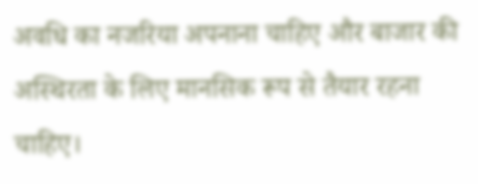अवधि का नजरिया अपनाना चाहिए और बाजार की अस्थिरता के लिए मानसिक रूप से तैयार रहना चाहिए।